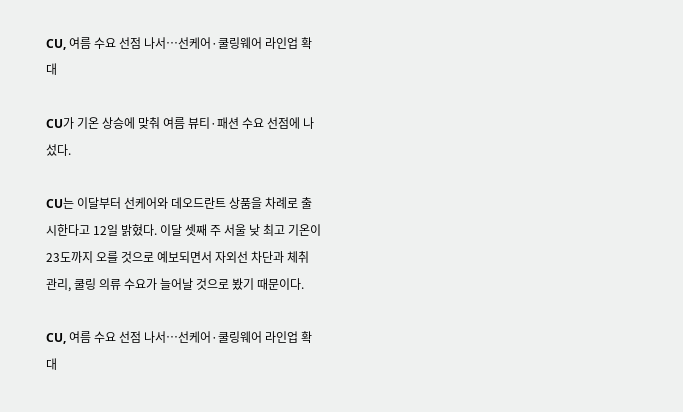CU, 여름 수요 선점 나서…선케어·쿨링웨어 라인업 확대

CU가 기온 상승에 맞춰 여름 뷰티·패션 수요 선점에 나섰다.

CU는 이달부터 선케어와 데오드란트 상품을 차례로 출시한다고 12일 밝혔다. 이달 셋째 주 서울 낮 최고 기온이 23도까지 오를 것으로 예보되면서 자외선 차단과 체취 관리, 쿨링 의류 수요가 늘어날 것으로 봤기 때문이다.

CU, 여름 수요 선점 나서…선케어·쿨링웨어 라인업 확대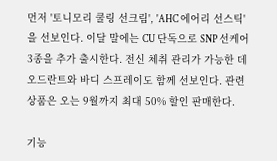먼저 '토니모리 쿨링 선크림', 'AHC 에어리 선스틱'을 선보인다. 이달 말에는 CU 단독으로 SNP 선케어 3종을 추가 출시한다. 전신 체취 관리가 가능한 데오드란트와 바디 스프레이도 함께 선보인다. 관련 상품은 오는 9월까지 최대 50% 할인 판매한다.

기능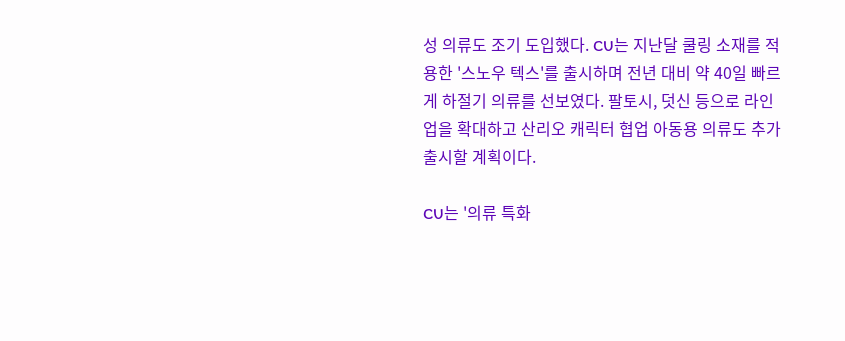성 의류도 조기 도입했다. CU는 지난달 쿨링 소재를 적용한 '스노우 텍스'를 출시하며 전년 대비 약 40일 빠르게 하절기 의류를 선보였다. 팔토시, 덧신 등으로 라인업을 확대하고 산리오 캐릭터 협업 아동용 의류도 추가 출시할 계획이다.

CU는 '의류 특화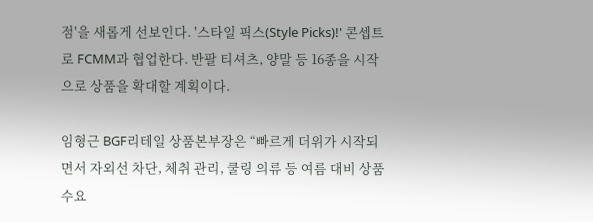점'을 새롭게 선보인다. '스타일 픽스(Style Picks)!' 콘셉트로 FCMM과 협업한다. 반팔 티셔츠, 양말 등 16종을 시작으로 상품을 확대할 계획이다.

임형근 BGF리테일 상품본부장은 “빠르게 더위가 시작되면서 자외선 차단, 체취 관리, 쿨링 의류 등 여름 대비 상품 수요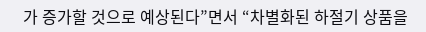가 증가할 것으로 예상된다”면서 “차별화된 하절기 상품을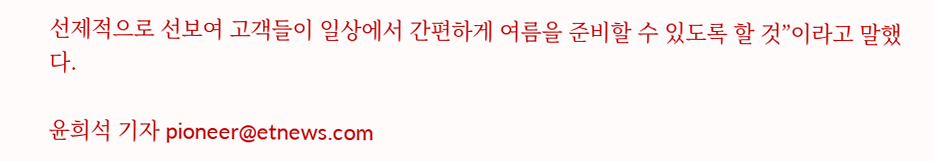선제적으로 선보여 고객들이 일상에서 간편하게 여름을 준비할 수 있도록 할 것”이라고 말했다.

윤희석 기자 pioneer@etnews.com